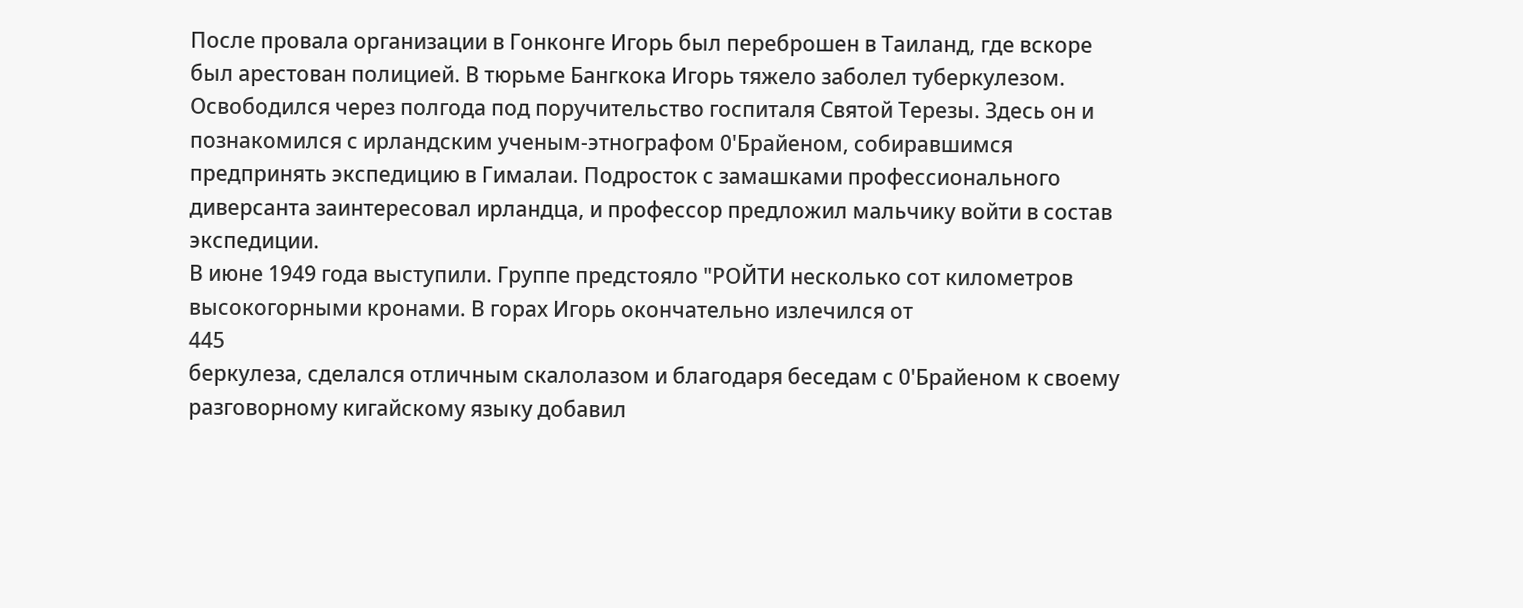После провала организации в Гонконге Игорь был переброшен в Таиланд, где вскоре был арестован полицией. В тюрьме Бангкока Игорь тяжело заболел туберкулезом. Освободился через полгода под поручительство госпиталя Святой Терезы. Здесь он и познакомился с ирландским ученым-этнографом 0'Брайеном, собиравшимся предпринять экспедицию в Гималаи. Подросток с замашками профессионального диверсанта заинтересовал ирландца, и профессор предложил мальчику войти в состав экспедиции.
В июне 1949 года выступили. Группе предстояло "РОЙТИ несколько сот километров высокогорными кронами. В горах Игорь окончательно излечился от
445
беркулеза, сделался отличным скалолазом и благодаря беседам с 0'Брайеном к своему разговорному кигайскому языку добавил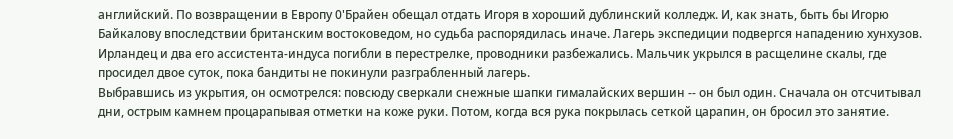английский. По возвращении в Европу 0'Брайен обещал отдать Игоря в хороший дублинский колледж. И, как знать, быть бы Игорю Байкалову впоследствии британским востоковедом, но судьба распорядилась иначе. Лагерь экспедиции подвергся нападению хунхузов. Ирландец и два его ассистента-индуса погибли в перестрелке, проводники разбежались. Мальчик укрылся в расщелине скалы, где просидел двое суток, пока бандиты не покинули разграбленный лагерь.
Выбравшись из укрытия, он осмотрелся: повсюду сверкали снежные шапки гималайских вершин -- он был один. Сначала он отсчитывал дни, острым камнем процарапывая отметки на коже руки. Потом, когда вся рука покрылась сеткой царапин, он бросил это занятие.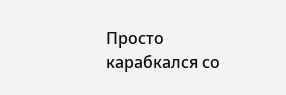Просто карабкался со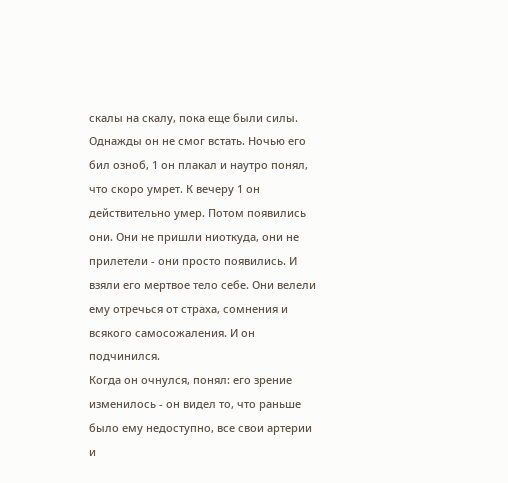скалы на скалу, пока еще были силы.
Однажды он не смог встать. Ночью его бил озноб, 1 он плакал и наутро понял, что скоро умрет. К вечеру 1 он действительно умер. Потом появились они. Они не пришли ниоткуда, они не прилетели - они просто появились. И взяли его мертвое тело себе. Они велели ему отречься от страха, сомнения и всякого самосожаления. И он подчинился.
Когда он очнулся, понял: его зрение изменилось - он видел то, что раньше было ему недоступно, все свои артерии и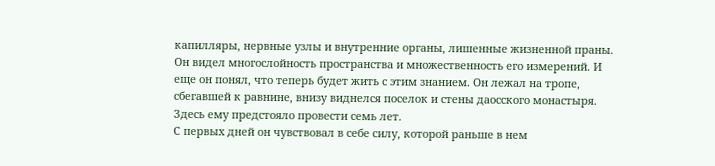капилляры, нервные узлы и внутренние органы, лишенные жизненной праны. Он видел многослойность пространства и множественность его измерений. И еще он понял, что теперь будет жить с этим знанием. Он лежал на тропе, сбегавшей к равнине, внизу виднелся поселок и стены даосского монастыря. Здесь ему предстояло провести семь лет.
С первых дней он чувствовал в себе силу, которой раньше в нем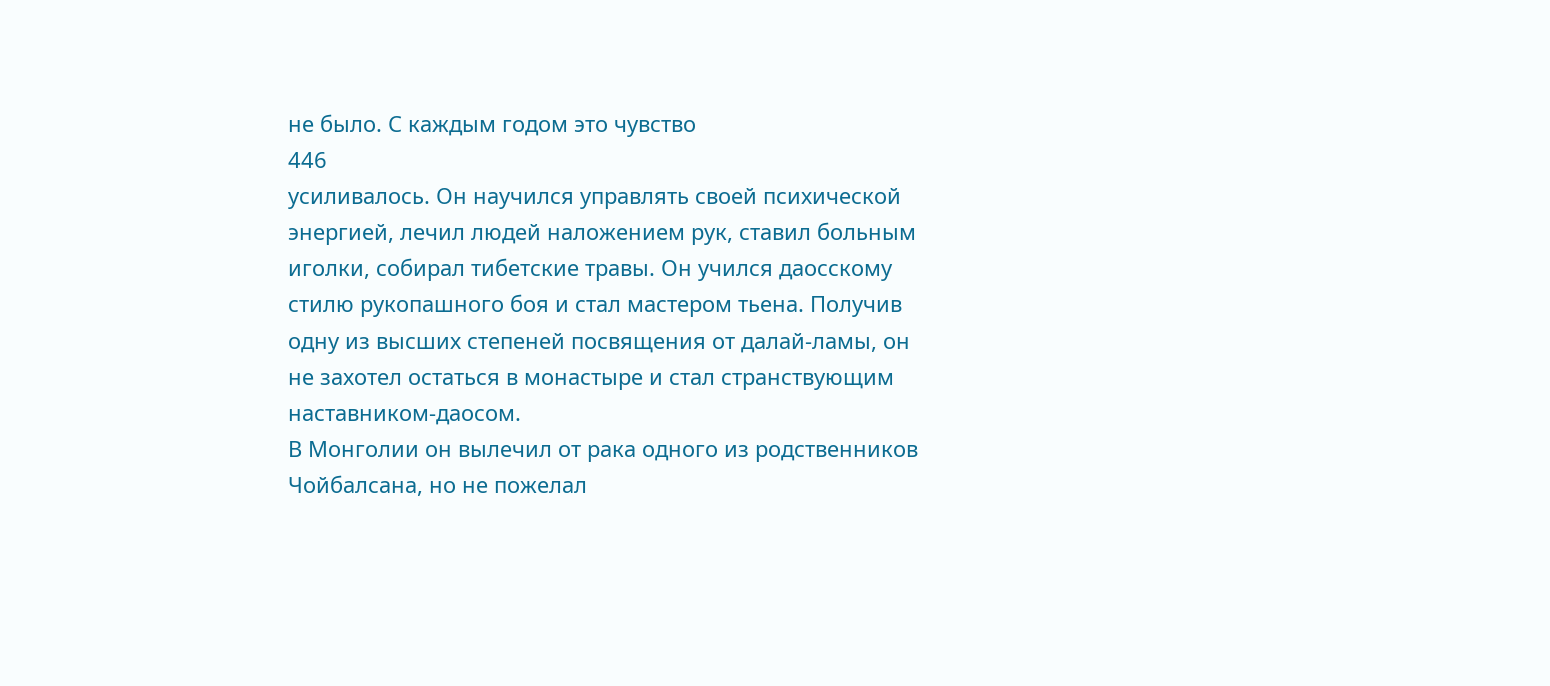не было. С каждым годом это чувство
446
усиливалось. Он научился управлять своей психической энергией, лечил людей наложением рук, ставил больным иголки, собирал тибетские травы. Он учился даосскому стилю рукопашного боя и стал мастером тьена. Получив одну из высших степеней посвящения от далай-ламы, он не захотел остаться в монастыре и стал странствующим наставником-даосом.
В Монголии он вылечил от рака одного из родственников Чойбалсана, но не пожелал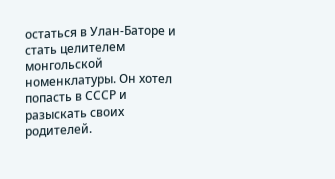остаться в Улан-Баторе и стать целителем монгольской номенклатуры. Он хотел попасть в СССР и разыскать своих родителей.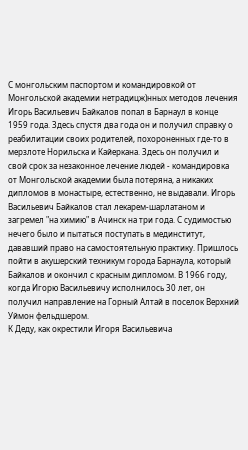С монгольским паспортом и командировкой от Монгольской академии нетрадицж)нных методов лечения Игорь Васильевич Байкалов попал в Барнаул в конце 1959 года. Здесь спустя два года он и получил справку о реабилитации своих родителей, похороненных где-то в мерзлоте Норильска и Кайеркана. Здесь он получил и свой срок за незаконное лечение людей - командировка от Монгольской академии была потеряна, а никаких дипломов в монастыре, естественно, не выдавали. Игорь Васильевич Байкалов стал лекарем-шарлатаном и загремел "на химию" в Ачинск на три года. С судимостью нечего было и пытаться поступать в мединститут, дававший право на самостоятельную практику. Пришлось пойти в акушерский техникум города Барнаула, который Байкалов и окончил с красным дипломом. В 1966 году, когда Игорю Васильевичу исполнилось 30 лет, он получил направление на Горный Алтай в поселок Верхний Уймон фельдшером.
К Деду, как окрестили Игоря Васильевича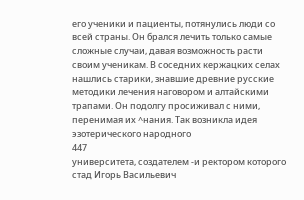его ученики и пациенты, потянулись люди со всей страны. Он брался лечить только самые сложные случаи, давая возможность расти своим ученикам. В соседних кержацких селах нашлись старики, знавшие древние русские методики лечения наговором и алтайскими трапами. Он подолгу просиживал с ними, перенимая их ^нания. Так возникла идея эзотерического народного
447
университета, создателем -и ректором которого стад Игорь Васильевич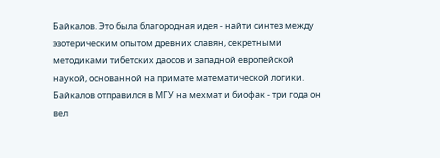Байкалов. Это была благородная идея - найти синтез между эзотерическим опытом древних славян, секретными методиками тибетских даосов и западной европейской наукой, основанной на примате математической логики. Байкалов отправился в МГУ на мехмат и биофак - три года он вел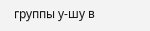группы у-шу в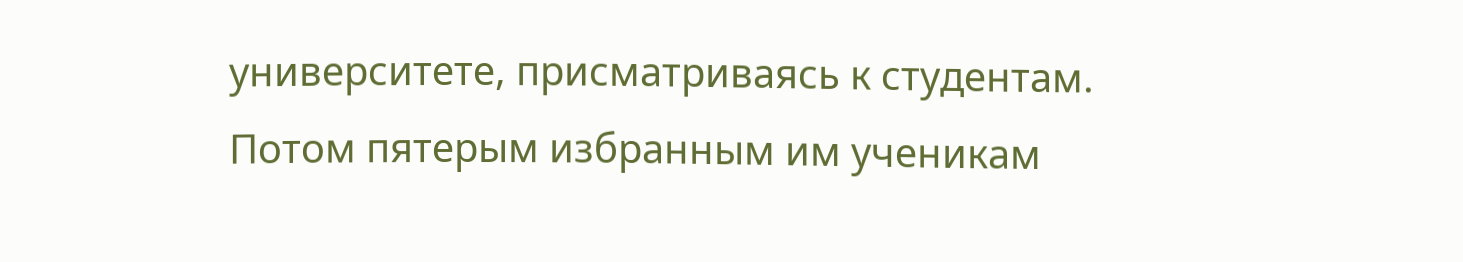университете, присматриваясь к студентам. Потом пятерым избранным им ученикам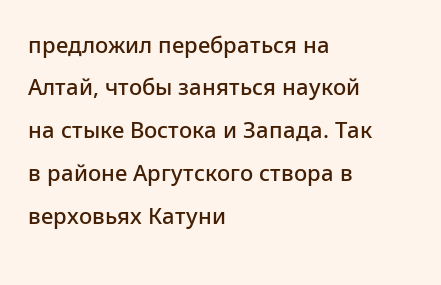предложил перебраться на Алтай, чтобы заняться наукой на стыке Востока и Запада. Так в районе Аргутского створа в верховьях Катуни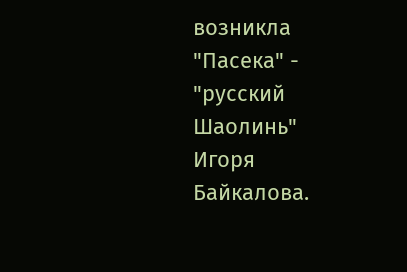возникла "Пасека" - "русский Шаолинь" Игоря Байкалова.